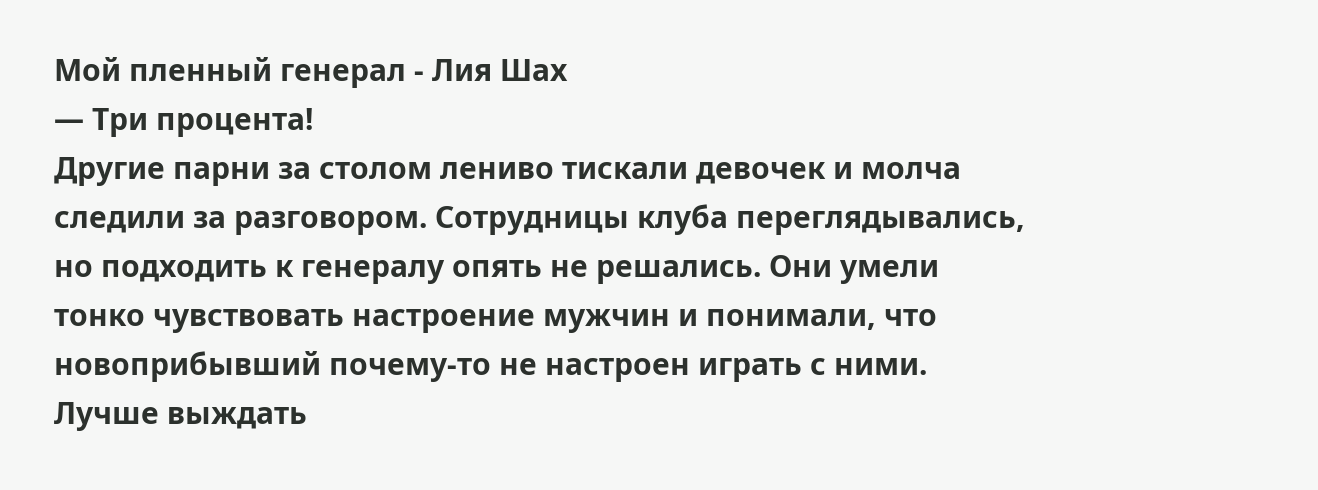Мой пленный генерал - Лия Шах
— Три процента!
Другие парни за столом лениво тискали девочек и молча следили за разговором. Сотрудницы клуба переглядывались, но подходить к генералу опять не решались. Они умели тонко чувствовать настроение мужчин и понимали, что новоприбывший почему-то не настроен играть с ними. Лучше выждать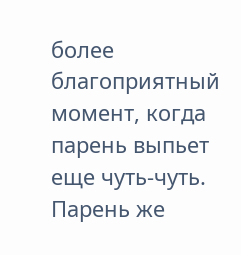более благоприятный момент, когда парень выпьет еще чуть-чуть.
Парень же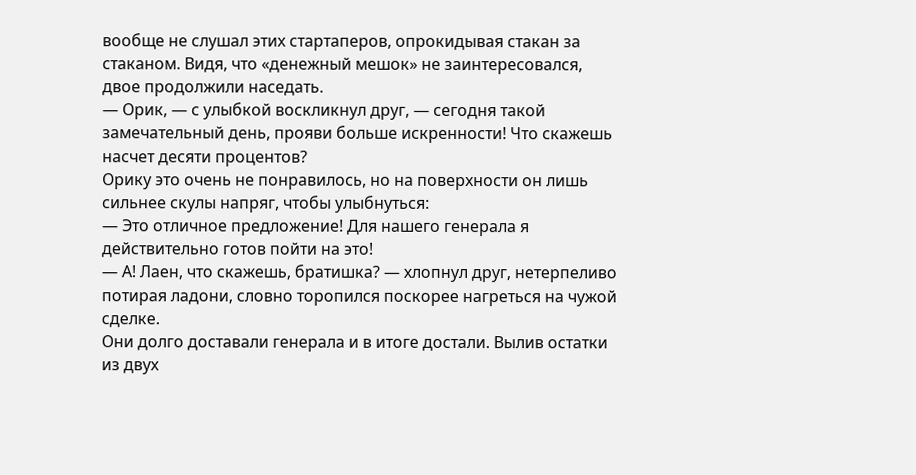вообще не слушал этих стартаперов, опрокидывая стакан за стаканом. Видя, что «денежный мешок» не заинтересовался, двое продолжили наседать.
— Орик, — с улыбкой воскликнул друг, — сегодня такой замечательный день, прояви больше искренности! Что скажешь насчет десяти процентов?
Орику это очень не понравилось, но на поверхности он лишь сильнее скулы напряг, чтобы улыбнуться:
— Это отличное предложение! Для нашего генерала я действительно готов пойти на это!
— А! Лаен, что скажешь, братишка? — хлопнул друг, нетерпеливо потирая ладони, словно торопился поскорее нагреться на чужой сделке.
Они долго доставали генерала и в итоге достали. Вылив остатки из двух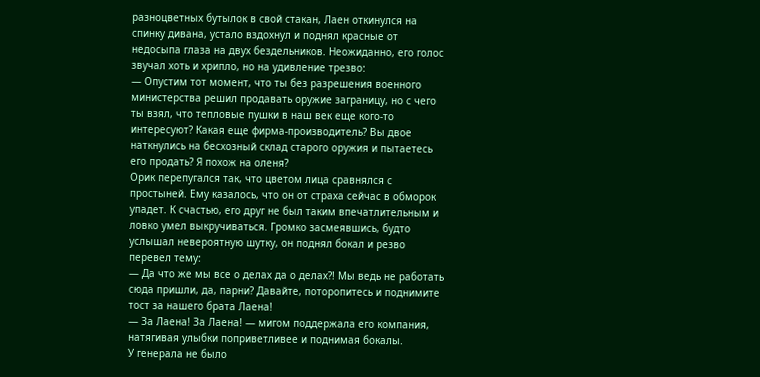разноцветных бутылок в свой стакан, Лаен откинулся на спинку дивана, устало вздохнул и поднял красные от недосыпа глаза на двух бездельников. Неожиданно, его голос звучал хоть и хрипло, но на удивление трезво:
— Опустим тот момент, что ты без разрешения военного министерства решил продавать оружие заграницу, но с чего ты взял, что тепловые пушки в наш век еще кого-то интересуют? Какая еще фирма-производитель? Вы двое наткнулись на бесхозный склад старого оружия и пытаетесь его продать? Я похож на оленя?
Орик перепугался так, что цветом лица сравнялся с простыней. Ему казалось, что он от страха сейчас в обморок упадет. К счастью, его друг не был таким впечатлительным и ловко умел выкручиваться. Громко засмеявшись, будто услышал невероятную шутку, он поднял бокал и резво перевел тему:
— Да что же мы все о делах да о делах?! Мы ведь не работать сюда пришли, да, парни? Давайте, поторопитесь и поднимите тост за нашего брата Лаена!
— За Лаена! За Лаена! — мигом поддержала его компания, натягивая улыбки поприветливее и поднимая бокалы.
У генерала не было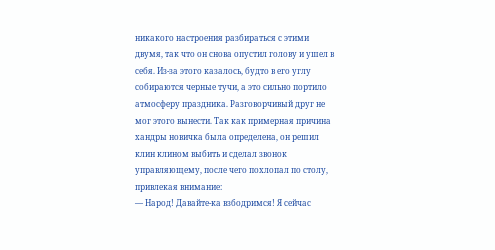никакого настроения разбираться с этими двумя, так что он снова опустил голову и ушел в себя. Из-за этого казалось, будто в его углу собираются черные тучи, а это сильно портило атмосферу праздника. Разговорчивый друг не мог этого вынести. Так как примерная причина хандры новичка была определена, он решил клин клином выбить и сделал звонок управляющему, после чего похлопал по столу, привлекая внимание:
— Народ! Давайте-ка взбодримся! Я сейчас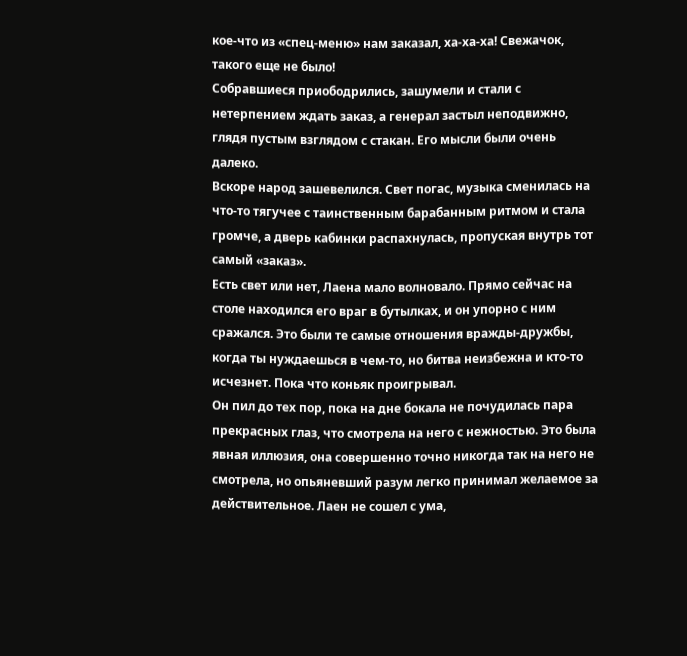кое-что из «спец-меню» нам заказал, ха-ха-ха! Свежачок, такого еще не было!
Собравшиеся приободрились, зашумели и стали с нетерпением ждать заказ, а генерал застыл неподвижно, глядя пустым взглядом с стакан. Его мысли были очень далеко.
Вскоре народ зашевелился. Свет погас, музыка сменилась на что-то тягучее с таинственным барабанным ритмом и стала громче, а дверь кабинки распахнулась, пропуская внутрь тот самый «заказ».
Есть свет или нет, Лаена мало волновало. Прямо сейчас на столе находился его враг в бутылках, и он упорно с ним сражался. Это были те самые отношения вражды-дружбы, когда ты нуждаешься в чем-то, но битва неизбежна и кто-то исчезнет. Пока что коньяк проигрывал.
Он пил до тех пор, пока на дне бокала не почудилась пара прекрасных глаз, что смотрела на него с нежностью. Это была явная иллюзия, она совершенно точно никогда так на него не смотрела, но опьяневший разум легко принимал желаемое за действительное. Лаен не сошел с ума,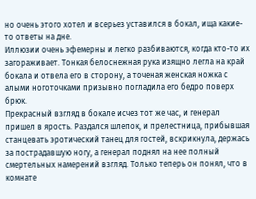но очень этого хотел и всерьез уставился в бокал, ища какие-то ответы на дне.
Иллюзии очень эфемерны и легко разбиваются, когда кто-то их загораживает. Тонкая белоснежная рука изящно легла на край бокала и отвела его в сторону, а точеная женская ножка с алыми ноготочками призывно погладила его бедро поверх брюк.
Прекрасный взгляд в бокале исчез тот же час, и генерал пришел в ярость. Раздался шлепок, и прелестница, прибывшая станцевать эротический танец для гостей, вскрикнула, держась за пострадавшую ногу, а генерал поднял на нее полный смертельных намерений взгляд. Только теперь он понял, что в комнате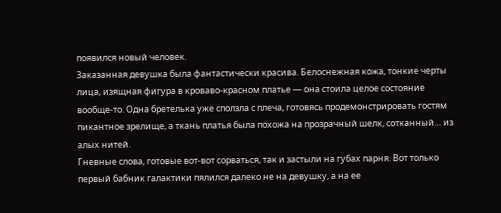появился новый человек.
Заказанная девушка была фантастически красива. Белоснежная кожа, тонкие черты лица, изящная фигура в кроваво-красном платье — она стоила целое состояние вообще-то. Одна бретелька уже сползла с плеча, готовясь продемонстрировать гостям пикантное зрелище, а ткань платья была похожа на прозрачный шелк, сотканный… из алых нитей.
Гневные слова, готовые вот-вот сорваться, так и застыли на губах парня. Вот только первый бабник галактики пялился далеко не на девушку, а на ее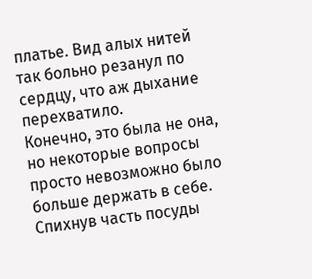платье. Вид алых нитей так больно резанул по сердцу, что аж дыхание перехватило.
Конечно, это была не она, но некоторые вопросы просто невозможно было больше держать в себе. Спихнув часть посуды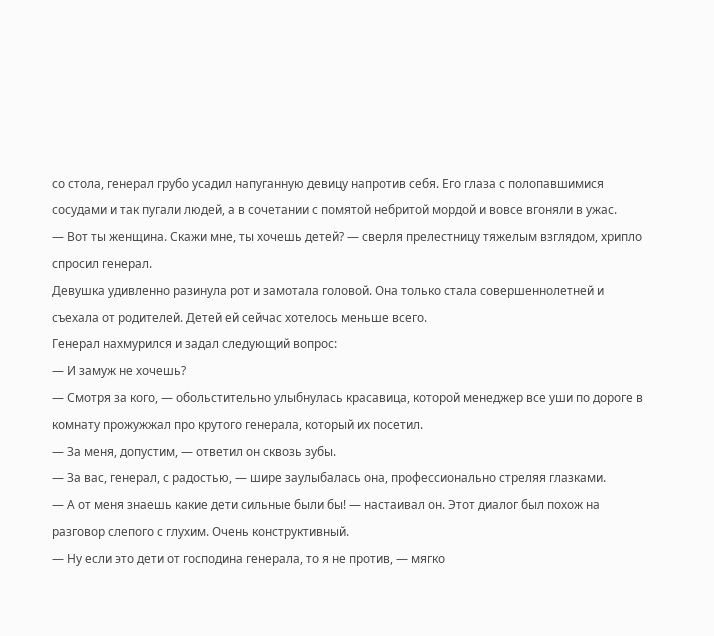со стола, генерал грубо усадил напуганную девицу напротив себя. Его глаза с полопавшимися сосудами и так пугали людей, а в сочетании с помятой небритой мордой и вовсе вгоняли в ужас.
— Вот ты женщина. Скажи мне, ты хочешь детей? — сверля прелестницу тяжелым взглядом, хрипло спросил генерал.
Девушка удивленно разинула рот и замотала головой. Она только стала совершеннолетней и съехала от родителей. Детей ей сейчас хотелось меньше всего.
Генерал нахмурился и задал следующий вопрос:
— И замуж не хочешь?
— Смотря за кого, — обольстительно улыбнулась красавица, которой менеджер все уши по дороге в комнату прожужжал про крутого генерала, который их посетил.
— За меня, допустим, — ответил он сквозь зубы.
— За вас, генерал, с радостью, — шире заулыбалась она, профессионально стреляя глазками.
— А от меня знаешь какие дети сильные были бы! — настаивал он. Этот диалог был похож на разговор слепого с глухим. Очень конструктивный.
— Ну если это дети от господина генерала, то я не против, — мягко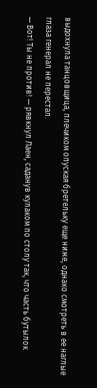выдохнула танцовщица, плечиком опуская бретельку еще ниже, однако смотреть в ее наглые глаза генерал не перестал.
— Вот! Ты не против! — рявкнул Лаен, саданув кулаком по столу так, что часть бутылок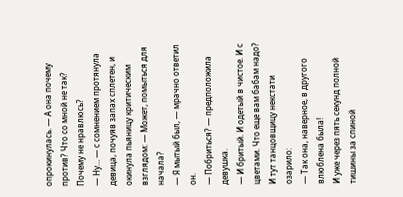опрокинулась. — А она почему против? Что со мной не так? Почему не нравлюсь?
— Ну… — с сомнением протянула девица, почуяв запах сплетен, и окинула пьяницу критическим взглядом: — Может, помыться для начала?
— Я мытый был, — мрачно ответил он.
— Побриться? — предположила девушка.
— И бритый. И одетый в чистое. И с цветами. Что еще вам бабам надо?
И тут танцовщицу некстати озарило:
— Так она, наверное, в другого влюблена была!
И уже через пять секунд полной тишины за спиной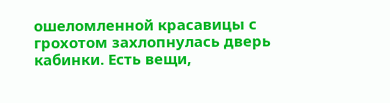ошеломленной красавицы с грохотом захлопнулась дверь кабинки. Есть вещи,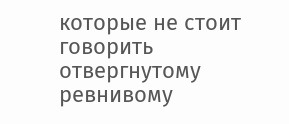которые не стоит говорить отвергнутому ревнивому